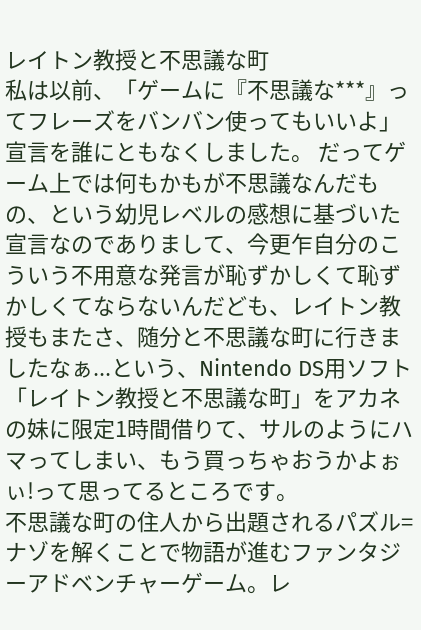レイトン教授と不思議な町
私は以前、「ゲームに『不思議な***』ってフレーズをバンバン使ってもいいよ」宣言を誰にともなくしました。 だってゲーム上では何もかもが不思議なんだもの、という幼児レベルの感想に基づいた宣言なのでありまして、今更乍自分のこういう不用意な発言が恥ずかしくて恥ずかしくてならないんだども、レイトン教授もまたさ、随分と不思議な町に行きましたなぁ...という、Nintendo DS用ソフト「レイトン教授と不思議な町」をアカネの妹に限定1時間借りて、サルのようにハマってしまい、もう買っちゃおうかよぉぃ!って思ってるところです。
不思議な町の住人から出題されるパズル=ナゾを解くことで物語が進むファンタジーアドベンチャーゲーム。レ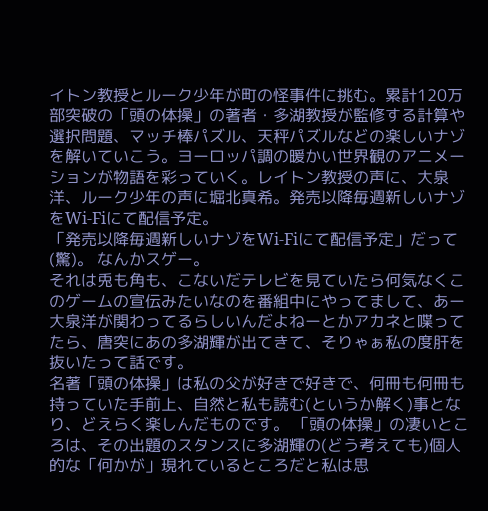イトン教授とルーク少年が町の怪事件に挑む。累計120万部突破の「頭の体操」の著者・多湖教授が監修する計算や選択問題、マッチ棒パズル、天秤パズルなどの楽しいナゾを解いていこう。ヨーロッパ調の暖かい世界観のアニメーションが物語を彩っていく。レイトン教授の声に、大泉洋、ルーク少年の声に堀北真希。発売以降毎週新しいナゾをWi-Fiにて配信予定。
「発売以降毎週新しいナゾをWi-Fiにて配信予定」だって(驚)。 なんかスゲー。
それは兎も角も、こないだテレビを見ていたら何気なくこのゲームの宣伝みたいなのを番組中にやってまして、あー大泉洋が関わってるらしいんだよねーとかアカネと喋ってたら、唐突にあの多湖輝が出てきて、そりゃぁ私の度肝を抜いたって話です。
名著「頭の体操」は私の父が好きで好きで、何冊も何冊も持っていた手前上、自然と私も読む(というか解く)事となり、どえらく楽しんだものです。 「頭の体操」の凄いところは、その出題のスタンスに多湖輝の(どう考えても)個人的な「何かが」現れているところだと私は思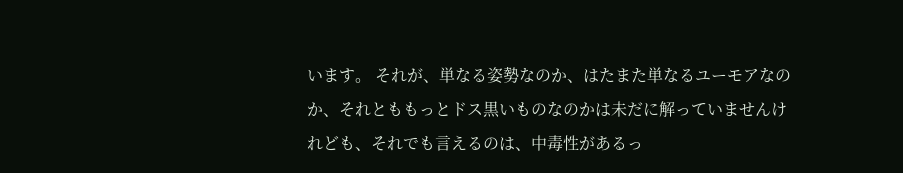います。 それが、単なる姿勢なのか、はたまた単なるユーモアなのか、それとももっとドス黒いものなのかは未だに解っていませんけれども、それでも言えるのは、中毒性があるっ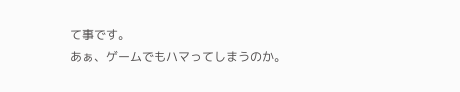て事です。
あぁ、ゲームでもハマってしまうのか。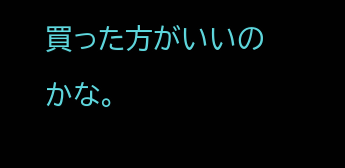買った方がいいのかな。